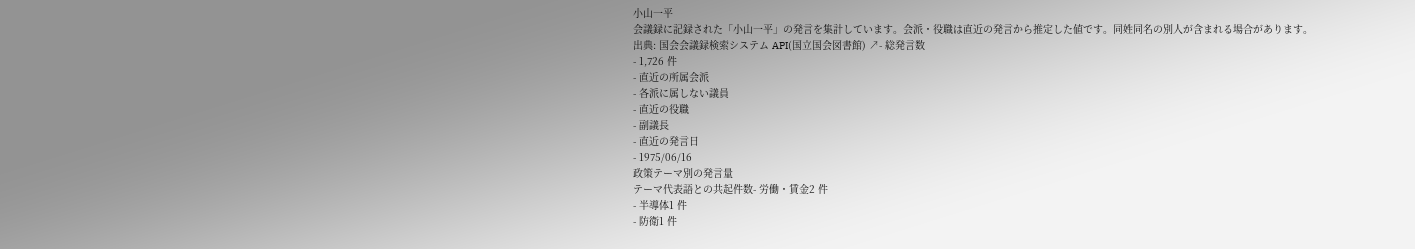小山一平
会議録に記録された「小山一平」の発言を集計しています。会派・役職は直近の発言から推定した値です。同姓同名の別人が含まれる場合があります。
出典: 国会会議録検索システム API(国立国会図書館) ↗- 総発言数
- 1,726 件
- 直近の所属会派
- 各派に属しない議員
- 直近の役職
- 副議長
- 直近の発言日
- 1975/06/16
政策テーマ別の発言量
テーマ代表語との共起件数- 労働・賃金2 件
- 半導体1 件
- 防衛1 件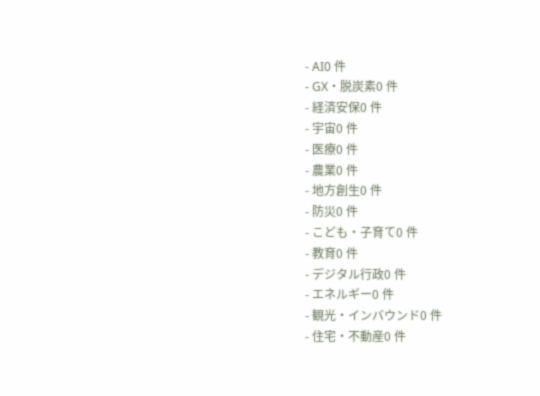- AI0 件
- GX・脱炭素0 件
- 経済安保0 件
- 宇宙0 件
- 医療0 件
- 農業0 件
- 地方創生0 件
- 防災0 件
- こども・子育て0 件
- 教育0 件
- デジタル行政0 件
- エネルギー0 件
- 観光・インバウンド0 件
- 住宅・不動産0 件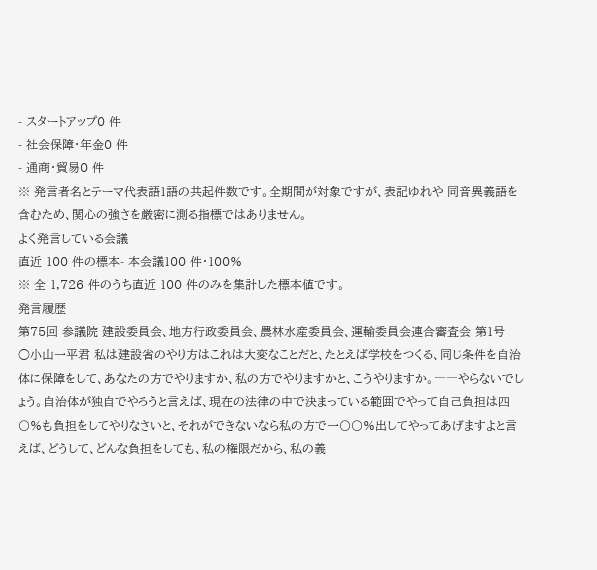- スタートアップ0 件
- 社会保障・年金0 件
- 通商・貿易0 件
※ 発言者名とテーマ代表語1語の共起件数です。全期間が対象ですが、表記ゆれや 同音異義語を含むため、関心の強さを厳密に測る指標ではありません。
よく発言している会議
直近 100 件の標本- 本会議100 件・100%
※ 全 1,726 件のうち直近 100 件のみを集計した標本値です。
発言履歴
第75回 参議院 建設委員会、地方行政委員会、農林水産委員会、運輸委員会連合審査会 第1号
○小山一平君 私は建設省のやり方はこれは大変なことだと、たとえば学校をつくる、同じ条件を自治体に保障をして、あなたの方でやりますか、私の方でやりますかと、こうやりますか。――やらないでしょう。自治体が独自でやろうと言えば、現在の法律の中で決まっている範囲でやって自己負担は四〇%も負担をしてやりなさいと、それができないなら私の方で一〇〇%出してやってあげますよと言えば、どうして、どんな負担をしても、私の権限だから、私の義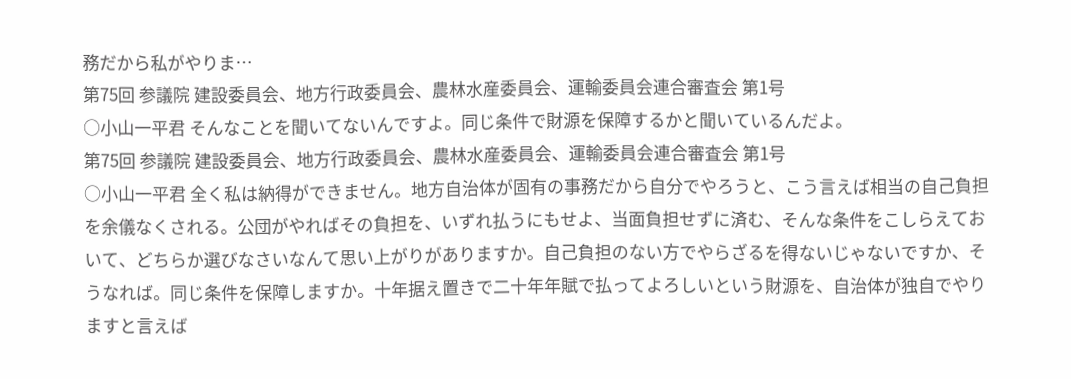務だから私がやりま…
第75回 参議院 建設委員会、地方行政委員会、農林水産委員会、運輸委員会連合審査会 第1号
○小山一平君 そんなことを聞いてないんですよ。同じ条件で財源を保障するかと聞いているんだよ。
第75回 参議院 建設委員会、地方行政委員会、農林水産委員会、運輸委員会連合審査会 第1号
○小山一平君 全く私は納得ができません。地方自治体が固有の事務だから自分でやろうと、こう言えば相当の自己負担を余儀なくされる。公団がやればその負担を、いずれ払うにもせよ、当面負担せずに済む、そんな条件をこしらえておいて、どちらか選びなさいなんて思い上がりがありますか。自己負担のない方でやらざるを得ないじゃないですか、そうなれば。同じ条件を保障しますか。十年据え置きで二十年年賦で払ってよろしいという財源を、自治体が独自でやりますと言えば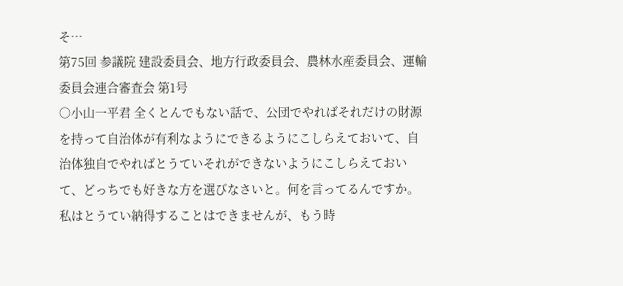そ…
第75回 参議院 建設委員会、地方行政委員会、農林水産委員会、運輸委員会連合審査会 第1号
○小山一平君 全くとんでもない話で、公団でやればそれだけの財源を持って自治体が有利なようにできるようにこしらえておいて、自治体独自でやればとうていそれができないようにこしらえておいて、どっちでも好きな方を選びなさいと。何を言ってるんですか。私はとうてい納得することはできませんが、もう時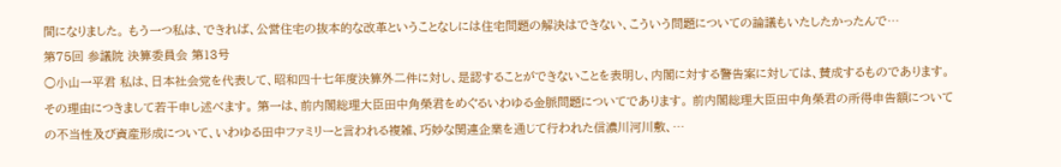間になりました。 もう一つ私は、できれば、公営住宅の抜本的な改革ということなしには住宅問題の解決はできない、こういう問題についての論議もいたしたかったんで…
第75回 参議院 決算委員会 第13号
○小山一平君 私は、日本社会党を代表して、昭和四十七年度決算外二件に対し、是認することができないことを表明し、内閣に対する警告案に対しては、賛成するものであります。 その理由につきまして若干申し述べます。 第一は、前内閣総理大臣田中角榮君をめぐるいわゆる金脈問題についてであります。 前内閣総理大臣田中角榮君の所得申告額についての不当性及び資産形成について、いわゆる田中ファミリーと言われる複雑、巧妙な関連企業を通じて行われた信濃川河川敷、…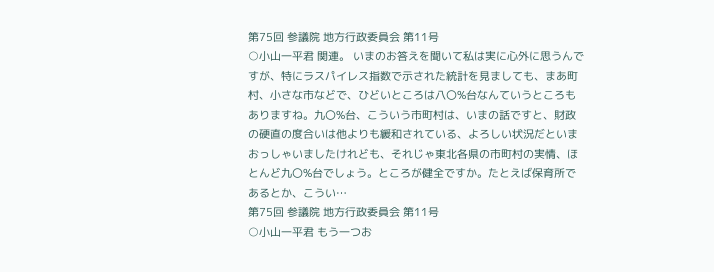第75回 参議院 地方行政委員会 第11号
○小山一平君 関連。 いまのお答えを聞いて私は実に心外に思うんですが、特にラスパイレス指数で示された統計を見ましても、まあ町村、小さな市などで、ひどいところは八〇%台なんていうところもありますね。九〇%台、こういう市町村は、いまの話ですと、財政の硬直の度合いは他よりも緩和されている、よろしい状況だといまおっしゃいましたけれども、それじゃ東北各県の市町村の実情、ほとんど九〇%台でしょう。ところが健全ですか。たとえば保育所であるとか、こうい…
第75回 参議院 地方行政委員会 第11号
○小山一平君 もう一つお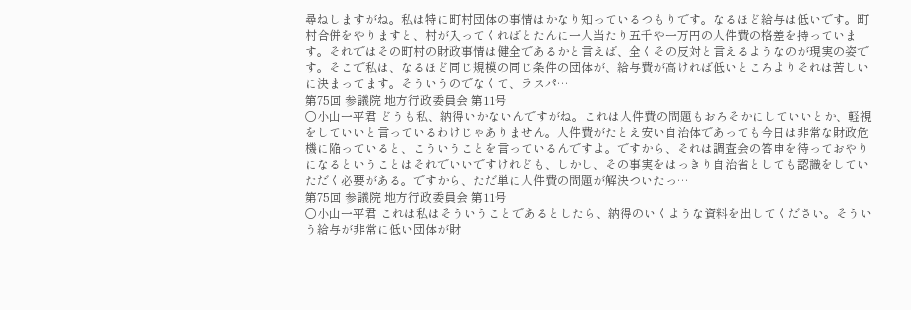尋ねしますがね。私は特に町村団体の事情はかなり知っているつもりです。なるほど給与は低いです。町村合併をやりますと、村が入ってくればとたんに一人当たり五千や一万円の人件費の格差を持っています。それではその町村の財政事情は健全であるかと言えば、全くその反対と言えるようなのが現実の姿です。そこで私は、なるほど同じ規模の同じ条件の団体が、給与費が高ければ低いところよりそれは苦しいに決まってます。そういうのでなくて、ラスパ…
第75回 参議院 地方行政委員会 第11号
○小山一平君 どうも私、納得いかないんですがね。これは人件費の問題もおろそかにしていいとか、軽視をしていいと言っているわけじゃありません。人件費がたとえ安い自治体であっても今日は非常な財政危機に陥っていると、こういうことを言っているんですよ。ですから、それは調査会の答申を待っておやりになるということはそれでいいですけれども、しかし、その事実をはっきり自治省としても認識をしていただく必要がある。ですから、ただ単に人件費の問題が解決ついたっ…
第75回 参議院 地方行政委員会 第11号
○小山一平君 これは私はそういうことであるとしたら、納得のいくような資料を出してください。そういう給与が非常に低い団体が財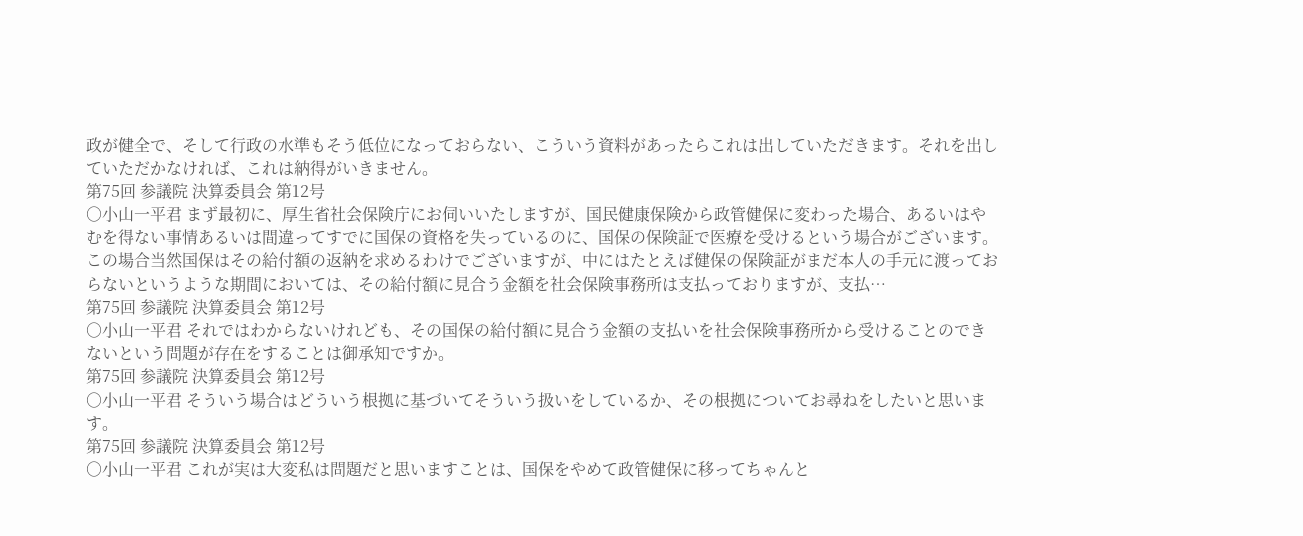政が健全で、そして行政の水準もそう低位になっておらない、こういう資料があったらこれは出していただきます。それを出していただかなければ、これは納得がいきません。
第75回 参議院 決算委員会 第12号
○小山一平君 まず最初に、厚生省社会保険庁にお伺いいたしますが、国民健康保険から政管健保に変わった場合、あるいはやむを得ない事情あるいは間違ってすでに国保の資格を失っているのに、国保の保険証で医療を受けるという場合がございます。この場合当然国保はその給付額の返納を求めるわけでございますが、中にはたとえば健保の保険証がまだ本人の手元に渡っておらないというような期間においては、その給付額に見合う金額を社会保険事務所は支払っておりますが、支払…
第75回 参議院 決算委員会 第12号
○小山一平君 それではわからないけれども、その国保の給付額に見合う金額の支払いを社会保険事務所から受けることのできないという問題が存在をすることは御承知ですか。
第75回 参議院 決算委員会 第12号
○小山一平君 そういう場合はどういう根拠に基づいてそういう扱いをしているか、その根拠についてお尋ねをしたいと思います。
第75回 参議院 決算委員会 第12号
○小山一平君 これが実は大変私は問題だと思いますことは、国保をやめて政管健保に移ってちゃんと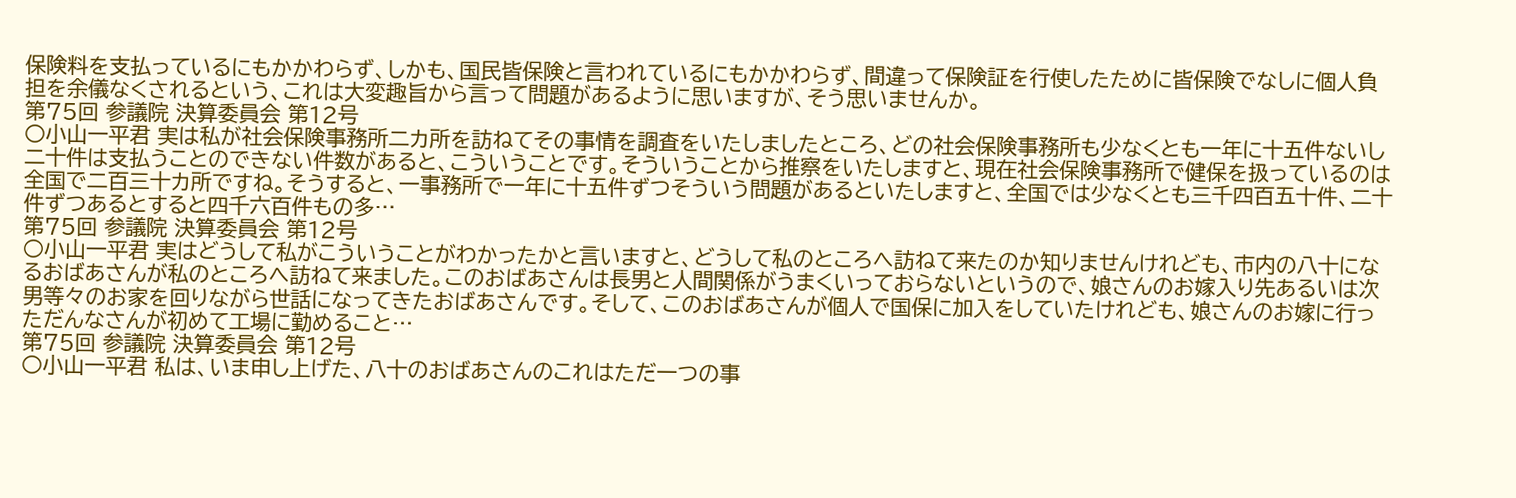保険料を支払っているにもかかわらず、しかも、国民皆保険と言われているにもかかわらず、間違って保険証を行使したために皆保険でなしに個人負担を余儀なくされるという、これは大変趣旨から言って問題があるように思いますが、そう思いませんか。
第75回 参議院 決算委員会 第12号
○小山一平君 実は私が社会保険事務所二カ所を訪ねてその事情を調査をいたしましたところ、どの社会保険事務所も少なくとも一年に十五件ないし二十件は支払うことのできない件数があると、こういうことです。そういうことから推察をいたしますと、現在社会保険事務所で健保を扱っているのは全国で二百三十カ所ですね。そうすると、一事務所で一年に十五件ずつそういう問題があるといたしますと、全国では少なくとも三千四百五十件、二十件ずつあるとすると四千六百件もの多…
第75回 参議院 決算委員会 第12号
○小山一平君 実はどうして私がこういうことがわかったかと言いますと、どうして私のところへ訪ねて来たのか知りませんけれども、市内の八十になるおばあさんが私のところへ訪ねて来ました。このおばあさんは長男と人間関係がうまくいっておらないというので、娘さんのお嫁入り先あるいは次男等々のお家を回りながら世話になってきたおばあさんです。そして、このおばあさんが個人で国保に加入をしていたけれども、娘さんのお嫁に行っただんなさんが初めて工場に勤めること…
第75回 参議院 決算委員会 第12号
○小山一平君 私は、いま申し上げた、八十のおばあさんのこれはただ一つの事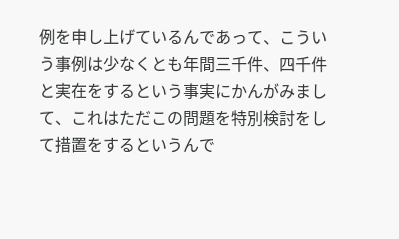例を申し上げているんであって、こういう事例は少なくとも年間三千件、四千件と実在をするという事実にかんがみまして、これはただこの問題を特別検討をして措置をするというんで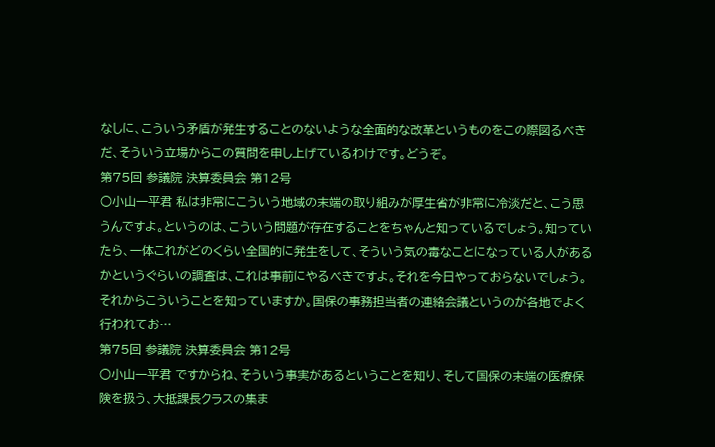なしに、こういう矛盾が発生することのないような全面的な改革というものをこの際図るべきだ、そういう立場からこの質問を申し上げているわけです。どうぞ。
第75回 参議院 決算委員会 第12号
○小山一平君 私は非常にこういう地域の末端の取り組みが厚生省が非常に冷淡だと、こう思うんですよ。というのは、こういう問題が存在することをちゃんと知っているでしょう。知っていたら、一体これがどのくらい全国的に発生をして、そういう気の毒なことになっている人があるかというぐらいの調査は、これは事前にやるべきですよ。それを今日やっておらないでしょう。 それからこういうことを知っていますか。国保の事務担当者の連絡会議というのが各地でよく行われてお…
第75回 参議院 決算委員会 第12号
○小山一平君 ですからね、そういう事実があるということを知り、そして国保の末端の医療保険を扱う、大抵課長クラスの集ま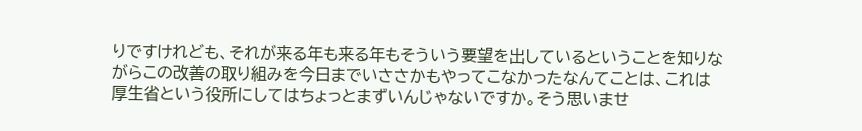りですけれども、それが来る年も来る年もそういう要望を出しているということを知りながらこの改善の取り組みを今日までいささかもやってこなかったなんてことは、これは厚生省という役所にしてはちょっとまずいんじゃないですか。そう思いませ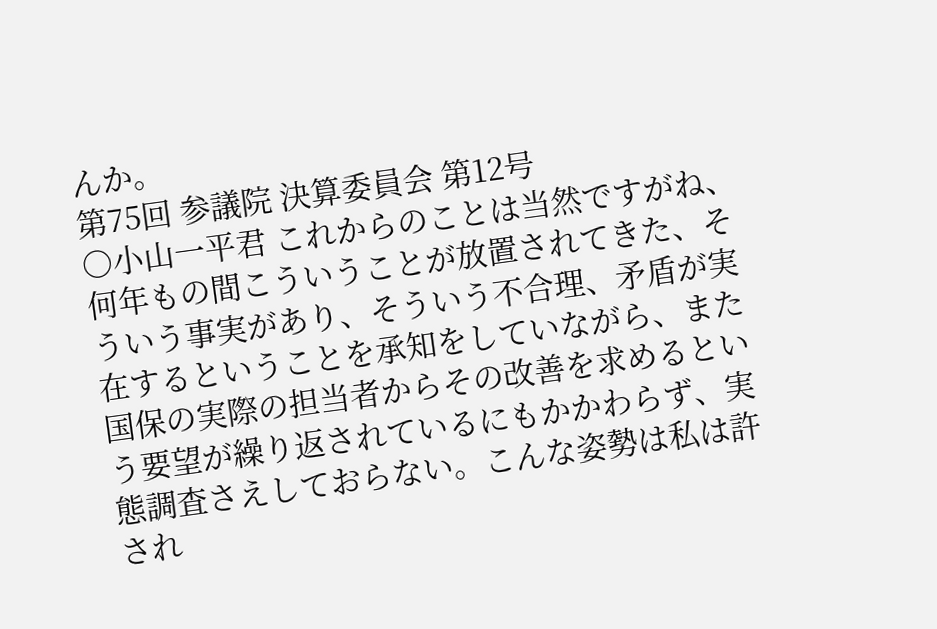んか。
第75回 参議院 決算委員会 第12号
○小山一平君 これからのことは当然ですがね、何年もの間こういうことが放置されてきた、そういう事実があり、そういう不合理、矛盾が実在するということを承知をしていながら、また国保の実際の担当者からその改善を求めるという要望が繰り返されているにもかかわらず、実態調査さえしておらない。こんな姿勢は私は許され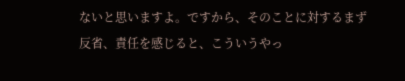ないと思いますよ。ですから、そのことに対するまず反省、責任を感じると、こういうやっ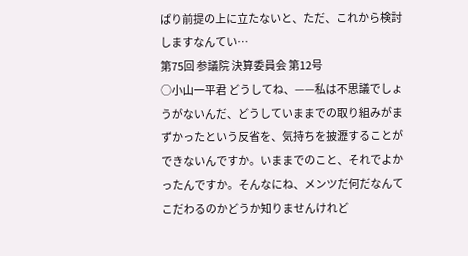ぱり前提の上に立たないと、ただ、これから検討しますなんてい…
第75回 参議院 決算委員会 第12号
○小山一平君 どうしてね、——私は不思議でしょうがないんだ、どうしていままでの取り組みがまずかったという反省を、気持ちを披瀝することができないんですか。いままでのこと、それでよかったんですか。そんなにね、メンツだ何だなんてこだわるのかどうか知りませんけれど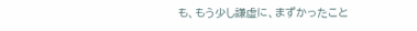も、もう少し謙虚に、まずかったこと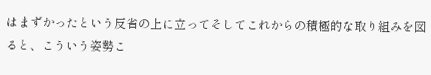はまずかったという反省の上に立ってそしてこれからの積極的な取り組みを図ると、こういう姿勢こ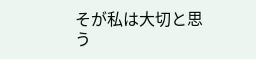そが私は大切と思う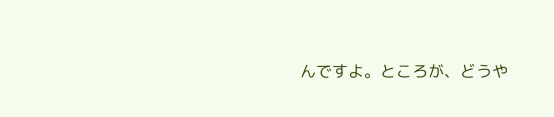んですよ。ところが、どうや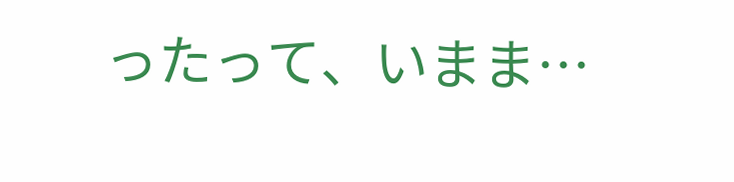ったって、いまま…